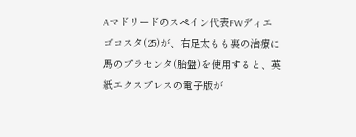Aマドリードのスペイン代表FWディエゴコスタ(25)が、右足太もも裏の治療に馬のプラセンタ(胎盤)を使用すると、英紙エクスプレスの電子版が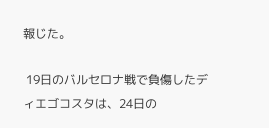報じた。

 19日のバルセロナ戦で負傷したディエゴコスタは、24日の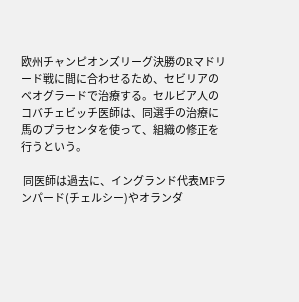欧州チャンピオンズリーグ決勝のRマドリード戦に間に合わせるため、セビリアのベオグラードで治療する。セルビア人のコバチェビッチ医師は、同選手の治療に馬のプラセンタを使って、組織の修正を行うという。

 同医師は過去に、イングランド代表MFランパード(チェルシー)やオランダ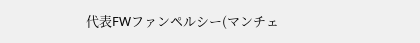代表FWファンペルシー(マンチェ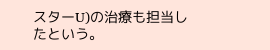スターU)の治療も担当したという。